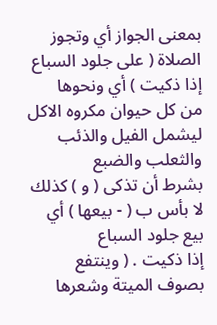بمعنى الجواز أي وتجوز الصلاة ( على جلود السباع إذا ذكيت ) أي ونحوها
من كل حيوان مكروه الاكل ليشمل الفيل والذئب والثعلب والضبع
بشرط أن تذكى ( و ) كذلك لا بأس ب ( - بيعها ) أي بيع جلود السباع
إذا ذكيت . ( وينتفع بصوف الميتة وشعرها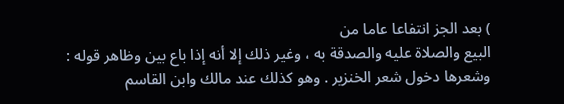) بعد الجز انتفاعا عاما من
البيع والصلاة عليه والصدقة به ، وغير ذلك إلا أنه إذا باع بين وظاهر قوله :
وشعرها دخول شعر الخنزير . وهو كذلك عند مالك وابن القاسم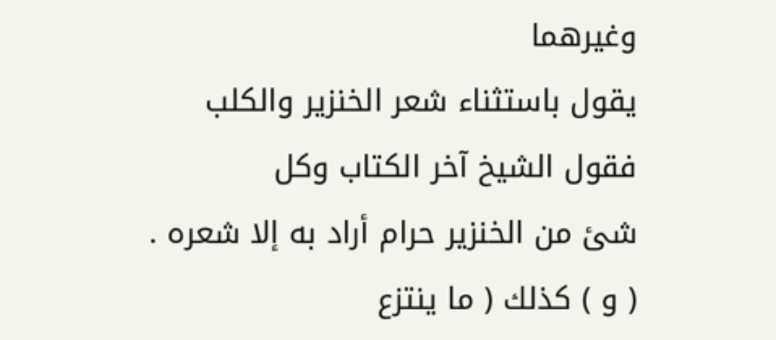وغيرهما
يقول باستثناء شعر الخنزير والكلب فقول الشيخ آخر الكتاب وكل
شئ من الخنزير حرام أراد به إلا شعره . ( و ) كذلك ( ما ينتزع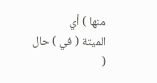منها ) أي
الميتة ( في ) حال (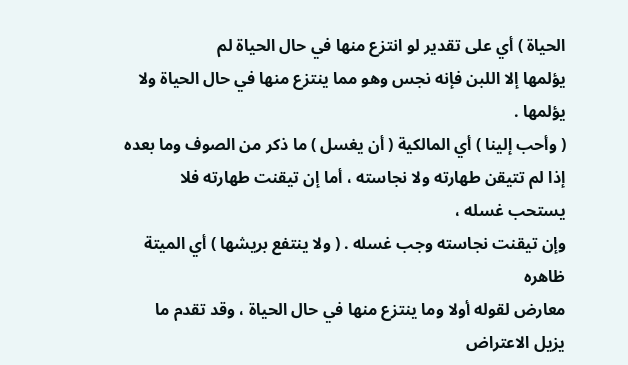الحياة ) أي على تقدير لو انتزع منها في حال الحياة لم
يؤلمها إلا اللبن فإنه نجس وهو مما ينتزع منها في حال الحياة ولا يؤلمها .
( وأحب إلينا ) أي المالكية ( أن يغسل ) ما ذكر من الصوف وما بعده
إذا لم تتيقن طهارته ولا نجاسته ، أما إن تيقنت طهارته فلا يستحب غسله ،
وإن تيقنت نجاسته وجب غسله . ( ولا ينتفع بريشها ) أي الميتة ظاهره
معارض لقوله أولا وما ينتزع منها في حال الحياة ، وقد تقدم ما يزيل الاعتراض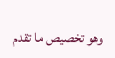وهو تخصيص ما تقدم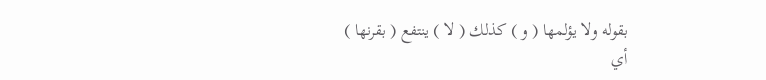بقوله ولا يؤلمها ( و ) كذلك ( لا ) ينتفع ( بقرنها )
أي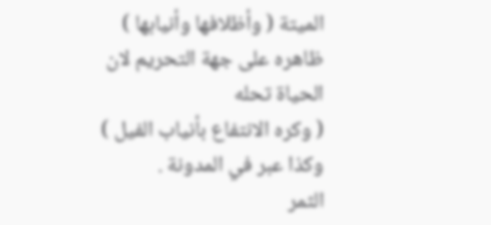الميتة ( وأظلافها وأنيابها ) ظاهره على جهة التحريم لان الحياة تحله
( وكره الانتفاع بأنياب الفيل ) وكذا عبر في المدونة .
الثمر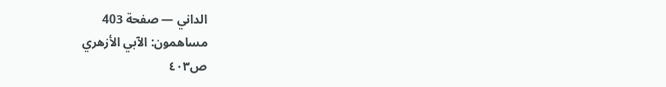الداني — صفحة 403
مساهمون: الآبي الأزهري
ص٤٠٣